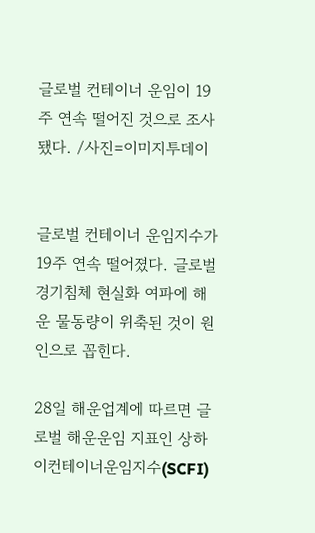글로벌 컨테이너 운임이 19주 연속 떨어진 것으로 조사됐다. /사진=이미지투데이


글로벌 컨테이너 운임지수가 19주 연속 떨어졌다. 글로벌 경기침체 현실화 여파에 해운 물동량이 위축된 것이 원인으로 꼽힌다.

28일 해운업계에 따르면 글로벌 해운운임 지표인 상하이컨테이너운임지수(SCFI)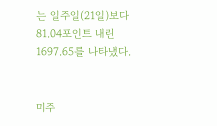는 일주일(21일)보다 81.04포인트 내린 1697.65를 나타냈다.


미주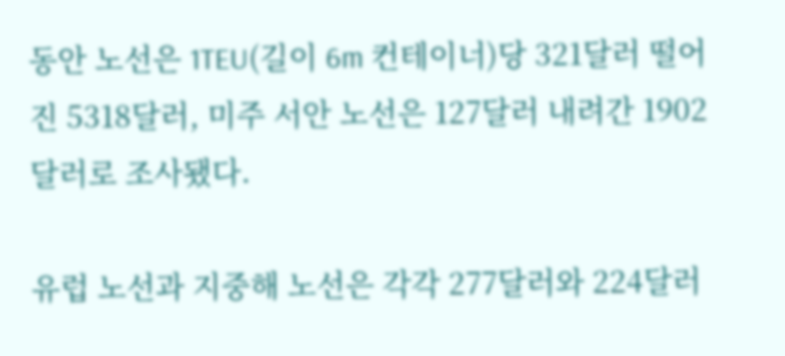동안 노선은 1TEU(길이 6m 컨테이너)당 321달러 떨어진 5318달러, 미주 서안 노선은 127달러 내려간 1902달러로 조사됐다.

유럽 노선과 지중해 노선은 각각 277달러와 224달러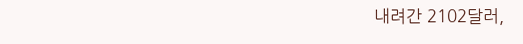내려간 2102달러,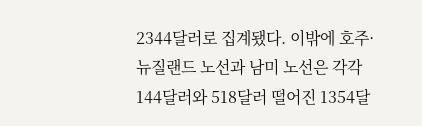2344달러로 집계됐다. 이밖에 호주·뉴질랜드 노선과 남미 노선은 각각 144달러와 518달러 떨어진 1354달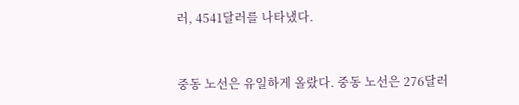러, 4541달러를 나타냈다.


중동 노선은 유일하게 올랐다. 중동 노선은 276달러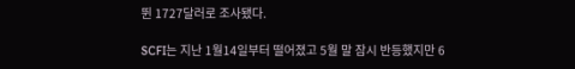뛴 1727달러로 조사됐다.

SCFI는 지난 1월14일부터 떨어졌고 5월 말 잠시 반등했지만 6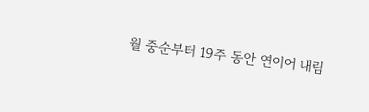월 중순부터 19주 동안 연이어 내림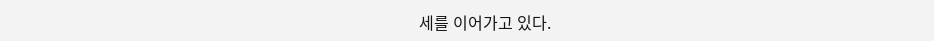세를 이어가고 있다.